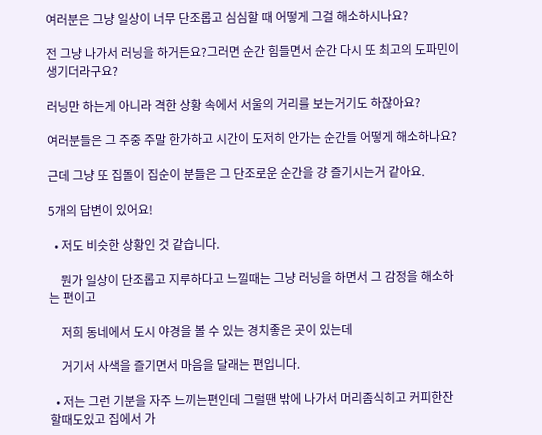여러분은 그냥 일상이 너무 단조롭고 심심할 때 어떻게 그걸 해소하시나요?

전 그냥 나가서 러닝을 하거든요?그러면 순간 힘들면서 순간 다시 또 최고의 도파민이 생기더라구요?

러닝만 하는게 아니라 격한 상황 속에서 서울의 거리를 보는거기도 하잖아요?

여러분들은 그 주중 주말 한가하고 시간이 도저히 안가는 순간들 어떻게 해소하나요?

근데 그냥 또 집돌이 집순이 분들은 그 단조로운 순간을 걍 즐기시는거 같아요.

5개의 답변이 있어요!

  • 저도 비슷한 상황인 것 같습니다.

    뭔가 일상이 단조롭고 지루하다고 느낄때는 그냥 러닝을 하면서 그 감정을 해소하는 편이고

    저희 동네에서 도시 야경을 볼 수 있는 경치좋은 곳이 있는데

    거기서 사색을 즐기면서 마음을 달래는 편입니다.

  • 저는 그런 기분을 자주 느끼는편인데 그럴땐 밖에 나가서 머리좀식히고 커피한잔 할때도있고 집에서 가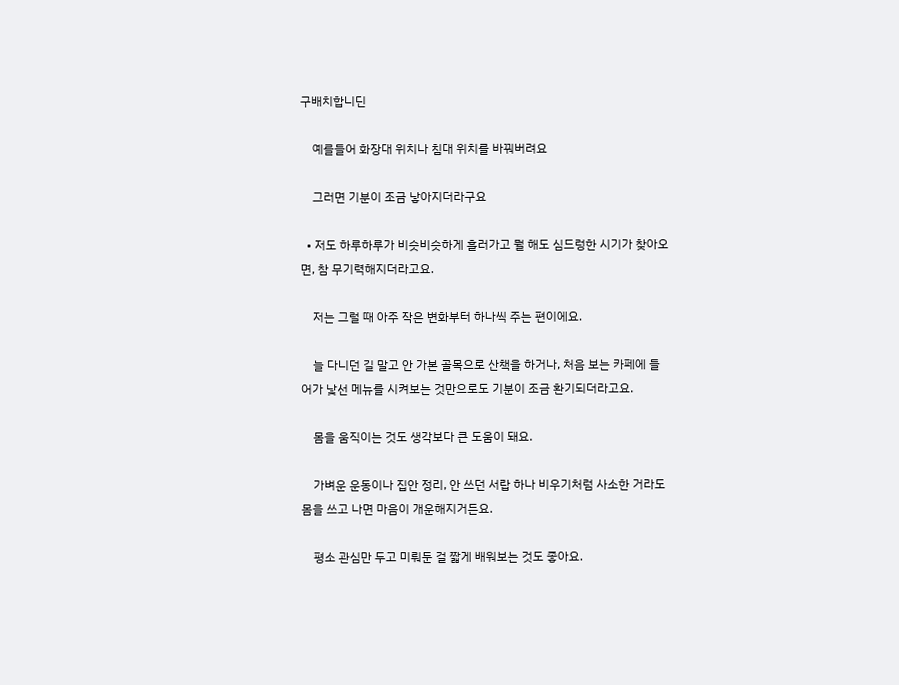구배치합니딘

    예를들어 화장대 위치나 침대 위치를 바꿔버려요

    그러면 기분이 조금 낳아지더라구요

  • 저도 하루하루가 비슷비슷하게 흘러가고 뭘 해도 심드렁한 시기가 찾아오면, 참 무기력해지더라고요.

    저는 그럴 때 아주 작은 변화부터 하나씩 주는 편이에요.

    늘 다니던 길 말고 안 가본 골목으로 산책을 하거나, 처음 보는 카페에 들어가 낯선 메뉴를 시켜보는 것만으로도 기분이 조금 환기되더라고요.

    몸을 움직이는 것도 생각보다 큰 도움이 돼요.

    가벼운 운동이나 집안 정리, 안 쓰던 서랍 하나 비우기처럼 사소한 거라도 몸을 쓰고 나면 마음이 개운해지거든요.

    평소 관심만 두고 미뤄둔 걸 짧게 배워보는 것도 좋아요.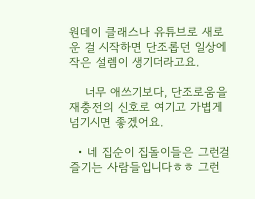원데이 클래스나 유튜브로 새로운 걸 시작하면 단조롭던 일상에 작은 설렘이 생기더라고요.

    너무 애쓰기보다, 단조로움을 재충전의 신호로 여기고 가볍게 넘기시면 좋겠어요.

  • 네 집순이 집돌이들은 그런걸 즐기는 사람들입니다ㅎㅎ 그런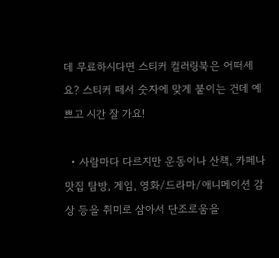데 무료하시다면 스티커 컬러링북은 어떠세요? 스티커 떼서 숫자에 맞게 붙이는 건데 예쁘고 시간 잘 가요!

  • 사람마다 다르지만 운동이나 산책, 카페나 맛집 탐방, 게임, 영화/드라마/애니메이션 감상 등을 취미로 삼아서 단조로움을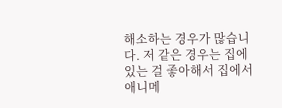해소하는 경우가 많습니다. 저 같은 경우는 집에 있는 걸 좋아해서 집에서 애니메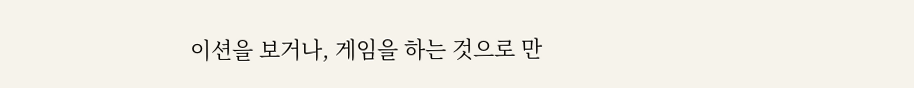이션을 보거나, 게임을 하는 것으로 만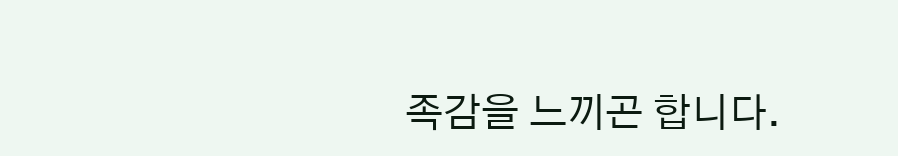족감을 느끼곤 합니다.